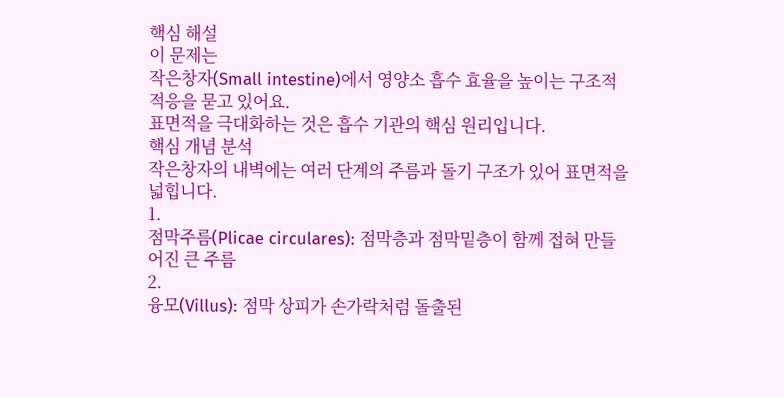핵심 해설
이 문제는
작은창자(Small intestine)에서 영양소 흡수 효율을 높이는 구조적 적응을 묻고 있어요.
표면적을 극대화하는 것은 흡수 기관의 핵심 원리입니다.
핵심 개념 분석
작은창자의 내벽에는 여러 단계의 주름과 돌기 구조가 있어 표면적을 넓힙니다.
1.
점막주름(Plicae circulares): 점막층과 점막밑층이 함께 접혀 만들어진 큰 주름
2.
융모(Villus): 점막 상피가 손가락처럼 돌출된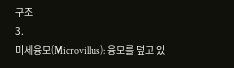구조
3.
미세융모(Microvillus): 융모를 덮고 있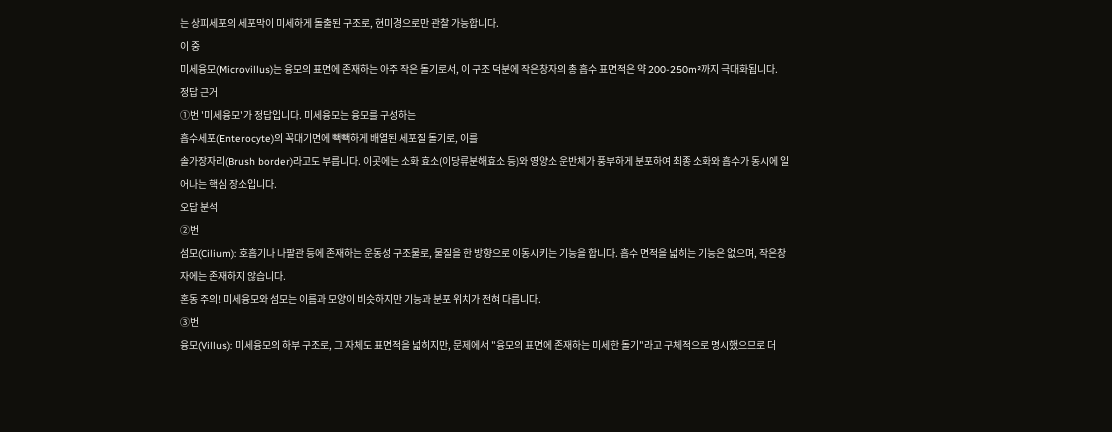는 상피세포의 세포막이 미세하게 돌출된 구조로, 현미경으로만 관찰 가능합니다.
이 중
미세융모(Microvillus)는 융모의 표면에 존재하는 아주 작은 돌기로서, 이 구조 덕분에 작은창자의 총 흡수 표면적은 약 200-250m²까지 극대화됩니다.
정답 근거
①번 '미세융모'가 정답입니다. 미세융모는 융모를 구성하는
흡수세포(Enterocyte)의 꼭대기면에 빽빽하게 배열된 세포질 돌기로, 이를
솔가장자리(Brush border)라고도 부릅니다. 이곳에는 소화 효소(이당류분해효소 등)와 영양소 운반체가 풍부하게 분포하여 최종 소화와 흡수가 동시에 일어나는 핵심 장소입니다.
오답 분석
②번
섬모(Cilium): 호흡기나 나팔관 등에 존재하는 운동성 구조물로, 물질을 한 방향으로 이동시키는 기능을 합니다. 흡수 면적을 넓히는 기능은 없으며, 작은창자에는 존재하지 않습니다.
혼동 주의! 미세융모와 섬모는 이름과 모양이 비슷하지만 기능과 분포 위치가 전혀 다릅니다.
③번
융모(Villus): 미세융모의 하부 구조로, 그 자체도 표면적을 넓히지만, 문제에서 "융모의 표면에 존재하는 미세한 돌기"라고 구체적으로 명시했으므로 더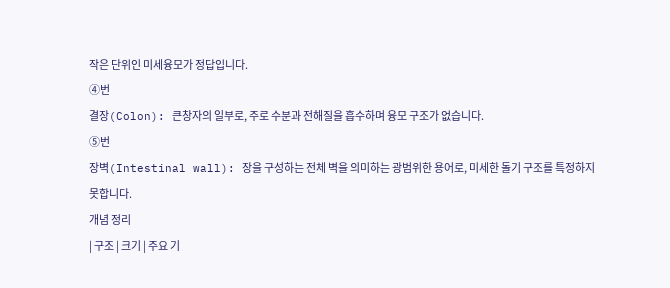작은 단위인 미세융모가 정답입니다.
④번
결장(Colon): 큰창자의 일부로, 주로 수분과 전해질을 흡수하며 융모 구조가 없습니다.
⑤번
장벽(Intestinal wall): 장을 구성하는 전체 벽을 의미하는 광범위한 용어로, 미세한 돌기 구조를 특정하지 못합니다.
개념 정리
| 구조 | 크기 | 주요 기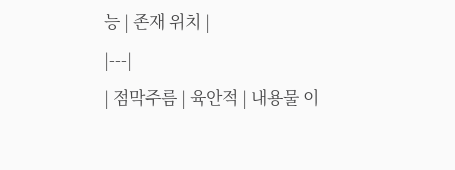능 | 존재 위치 |
|---|
| 점막주름 | 육안적 | 내용물 이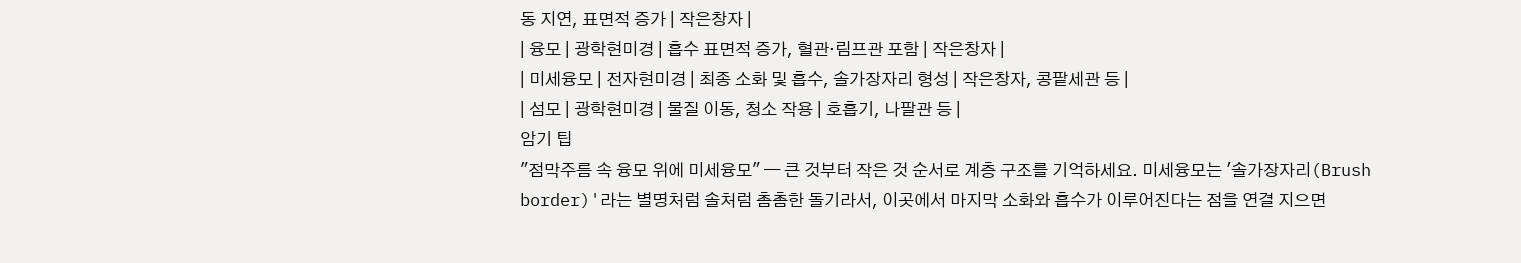동 지연, 표면적 증가 | 작은창자 |
| 융모 | 광학현미경 | 흡수 표면적 증가, 혈관·림프관 포함 | 작은창자 |
| 미세융모 | 전자현미경 | 최종 소화 및 흡수, 솔가장자리 형성 | 작은창자, 콩팥세관 등 |
| 섬모 | 광학현미경 | 물질 이동, 청소 작용 | 호흡기, 나팔관 등 |
암기 팁
"점막주름 속 융모 위에 미세융모" — 큰 것부터 작은 것 순서로 계층 구조를 기억하세요. 미세융모는 '솔가장자리(Brush border)'라는 별명처럼 솔처럼 촘촘한 돌기라서, 이곳에서 마지막 소화와 흡수가 이루어진다는 점을 연결 지으면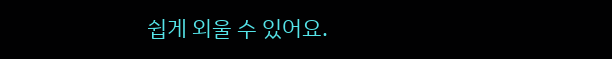쉽게 외울 수 있어요.